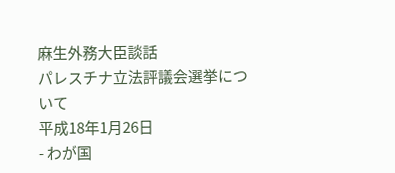麻生外務大臣談話
パレスチナ立法評議会選挙について
平成18年1月26日
- わが国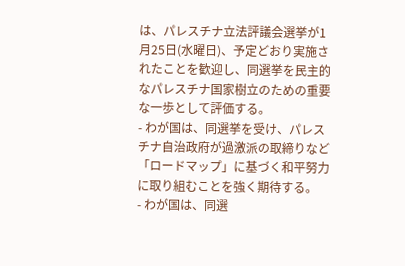は、パレスチナ立法評議会選挙が1月25日(水曜日)、予定どおり実施されたことを歓迎し、同選挙を民主的なパレスチナ国家樹立のための重要な一歩として評価する。
- わが国は、同選挙を受け、パレスチナ自治政府が過激派の取締りなど「ロードマップ」に基づく和平努力に取り組むことを強く期待する。
- わが国は、同選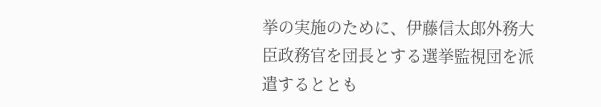挙の実施のために、伊藤信太郎外務大臣政務官を団長とする選挙監視団を派遣するととも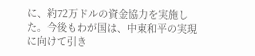に、約72万ドルの資金協力を実施した。今後もわが国は、中東和平の実現に向けて引き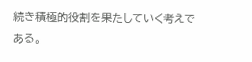続き積極的役割を果たしていく考えである。